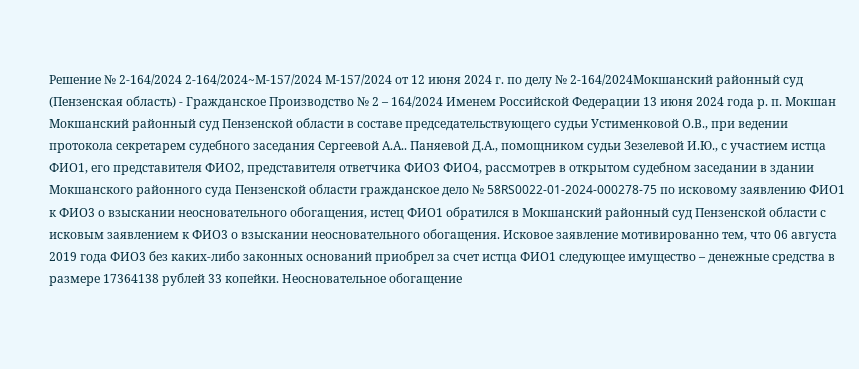Решение № 2-164/2024 2-164/2024~М-157/2024 М-157/2024 от 12 июня 2024 г. по делу № 2-164/2024Мокшанский районный суд (Пензенская область) - Гражданское Производство № 2 – 164/2024 Именем Российской Федерации 13 июня 2024 года р. п. Мокшан Мокшанский районный суд Пензенской области в составе председательствующего судьи Устименковой О.В., при ведении протокола секретарем судебного заседания Сергеевой А.А.. Паняевой Д.А., помощником судьи Зезелевой И.Ю., с участием истца ФИО1, его представителя ФИО2, представителя ответчика ФИО3 ФИО4, рассмотрев в открытом судебном заседании в здании Мокшанского районного суда Пензенской области гражданское дело № 58RS0022-01-2024-000278-75 по исковому заявлению ФИО1 к ФИО3 о взыскании неосновательного обогащения, истец ФИО1 обратился в Мокшанский районный суд Пензенской области с исковым заявлением к ФИО3 о взыскании неосновательного обогащения. Исковое заявление мотивированно тем, что 06 августа 2019 года ФИО3 без каких-либо законных оснований приобрел за счет истца ФИО1 следующее имущество – денежные средства в размере 17364138 рублей 33 копейки. Неосновательное обогащение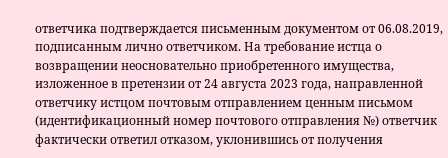ответчика подтверждается письменным документом от 06.08.2019, подписанным лично ответчиком. На требование истца о возвращении неосновательно приобретенного имущества, изложенное в претензии от 24 августа 2023 года, направленной ответчику истцом почтовым отправлением ценным письмом (идентификационный номер почтового отправления №) ответчик фактически ответил отказом, уклонившись от получения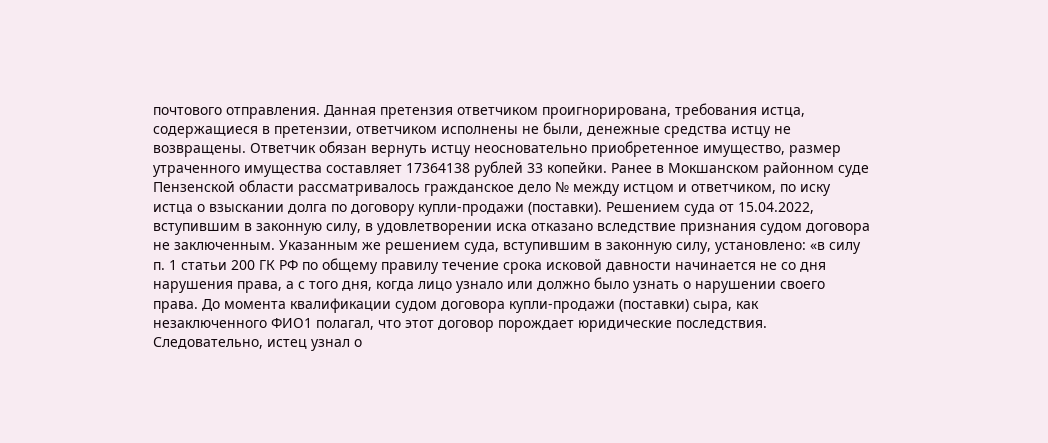почтового отправления. Данная претензия ответчиком проигнорирована, требования истца, содержащиеся в претензии, ответчиком исполнены не были, денежные средства истцу не возвращены. Ответчик обязан вернуть истцу неосновательно приобретенное имущество, размер утраченного имущества составляет 17364138 рублей 33 копейки. Ранее в Мокшанском районном суде Пензенской области рассматривалось гражданское дело № между истцом и ответчиком, по иску истца о взыскании долга по договору купли-продажи (поставки). Решением суда от 15.04.2022, вступившим в законную силу, в удовлетворении иска отказано вследствие признания судом договора не заключенным. Указанным же решением суда, вступившим в законную силу, установлено: «в силу п. 1 статьи 200 ГК РФ по общему правилу течение срока исковой давности начинается не со дня нарушения права, а с того дня, когда лицо узнало или должно было узнать о нарушении своего права. До момента квалификации судом договора купли-продажи (поставки) сыра, как незаключенного ФИО1 полагал, что этот договор порождает юридические последствия. Следовательно, истец узнал о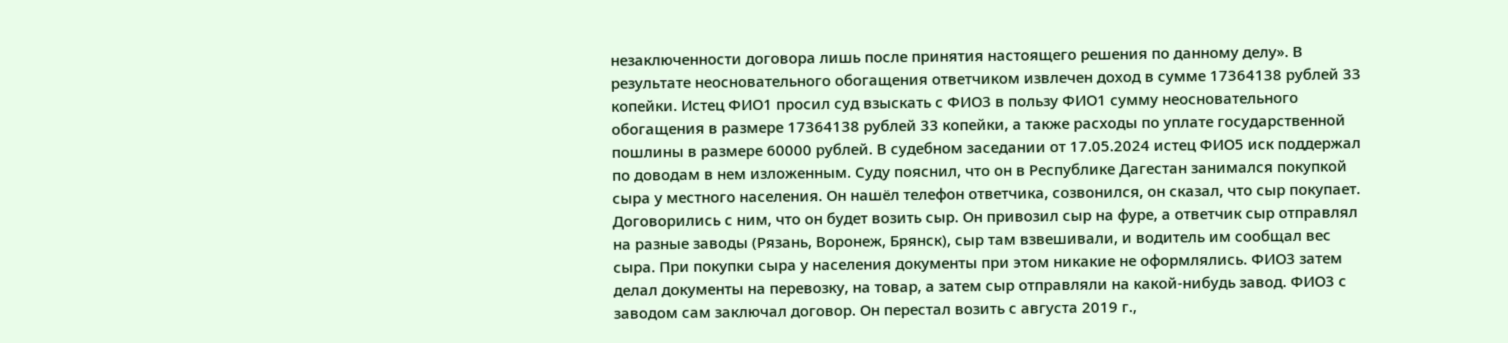незаключенности договора лишь после принятия настоящего решения по данному делу». В результате неосновательного обогащения ответчиком извлечен доход в сумме 17364138 рублей 33 копейки. Истец ФИО1 просил суд взыскать с ФИО3 в пользу ФИО1 сумму неосновательного обогащения в размере 17364138 рублей 33 копейки, а также расходы по уплате государственной пошлины в размере 60000 рублей. В судебном заседании от 17.05.2024 истец ФИО5 иск поддержал по доводам в нем изложенным. Суду пояснил, что он в Республике Дагестан занимался покупкой сыра у местного населения. Он нашёл телефон ответчика, созвонился, он сказал, что сыр покупает. Договорились с ним, что он будет возить сыр. Он привозил сыр на фуре, а ответчик сыр отправлял на разные заводы (Рязань, Воронеж, Брянск), сыр там взвешивали, и водитель им сообщал вес сыра. При покупки сыра у населения документы при этом никакие не оформлялись. ФИО3 затем делал документы на перевозку, на товар, а затем сыр отправляли на какой-нибудь завод. ФИО3 с заводом сам заключал договор. Он перестал возить с августа 2019 г.,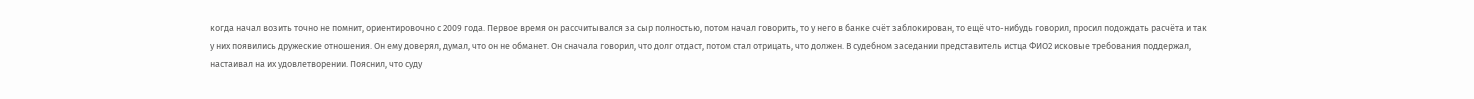когда начал возить точно не помнит, ориентировочно с 2009 года. Первое время он рассчитывался за сыр полностью, потом начал говорить, то у него в банке счёт заблокирован, то ещё что-нибудь говорил, просил подождать расчёта и так у них появились дружеские отношения. Он ему доверял, думал, что он не обманет. Он сначала говорил, что долг отдаст, потом стал отрицать, что должен. В судебном заседании представитель истца ФИО2 исковые требования поддержал, настаивал на их удовлетворении. Пояснил, что суду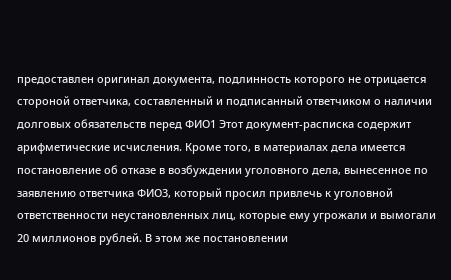предоставлен оригинал документа, подлинность которого не отрицается стороной ответчика, составленный и подписанный ответчиком о наличии долговых обязательств перед ФИО1 Этот документ-расписка содержит арифметические исчисления. Кроме того, в материалах дела имеется постановление об отказе в возбуждении уголовного дела, вынесенное по заявлению ответчика ФИО3, который просил привлечь к уголовной ответственности неустановленных лиц, которые ему угрожали и вымогали 20 миллионов рублей. В этом же постановлении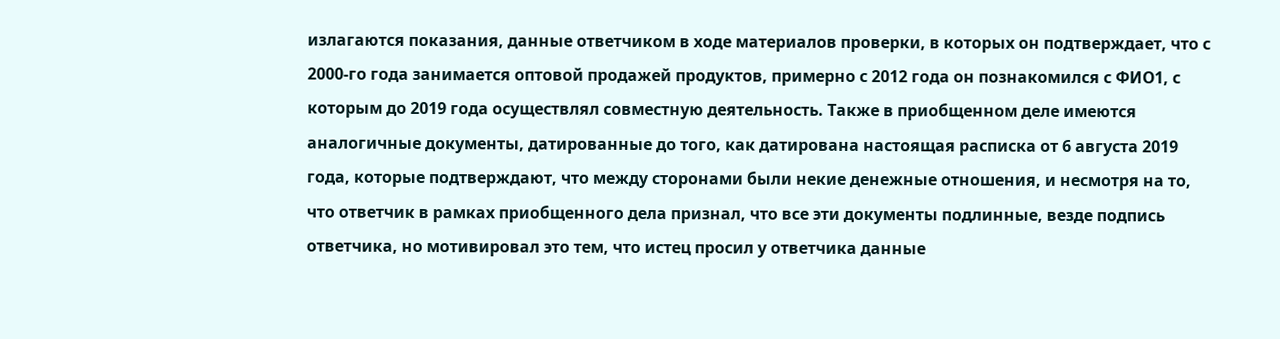излагаются показания, данные ответчиком в ходе материалов проверки, в которых он подтверждает, что с 2000-го года занимается оптовой продажей продуктов, примерно с 2012 года он познакомился с ФИО1, с которым до 2019 года осуществлял совместную деятельность. Также в приобщенном деле имеются аналогичные документы, датированные до того, как датирована настоящая расписка от 6 августа 2019 года, которые подтверждают, что между сторонами были некие денежные отношения, и несмотря на то, что ответчик в рамках приобщенного дела признал, что все эти документы подлинные, везде подпись ответчика, но мотивировал это тем, что истец просил у ответчика данные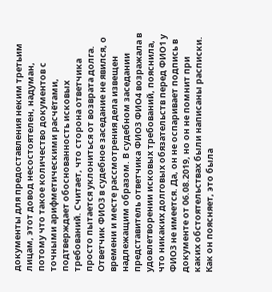документы для предоставления неким третьим лицам, этот довод несостоятелен, надуман, потому что такое количество документов с точными арифметическими расчётами, подтверждает обоснованность исковых требований. Считает, что сторона ответчика просто пытается уклониться от возврата долга. Ответчик ФИО3 в судебное заседание не явился, о времени и месте рассмотрения дела извещен надлежащим образом. В судебном заседании представитель ответчика ФИО3 ФИО4 возражала в удовлетворении исковых требований, пояснила, что никаких долговых обязательств перед ФИО1 у ФИО3 не имеется. Да, он не оспаривает подпись в документе от 06.08.2019, но он не помнит при каких обстоятельствах были написаны расписки. Как он поясняет, это была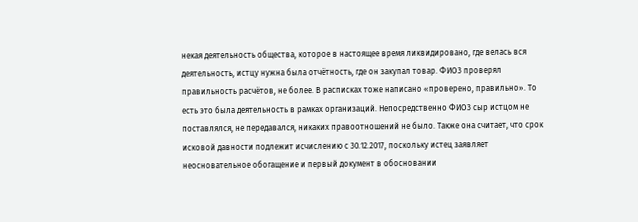некая деятельность общества, которое в настоящее время ликвидировано, где велась вся деятельность, истцу нужна была отчётность, где он закупал товар. ФИО3 проверял правильность расчётов, не более. В расписках тоже написано «проверено, правильно». То есть это была деятельность в рамках организаций. Непосредственно ФИО3 сыр истцом не поставлялся, не передавался, никаких правоотношений не было. Также она считает, что срок исковой давности подлежит исчислению с 30.12.2017, поскольку истец заявляет неосновательное обогащение и первый документ в обосновании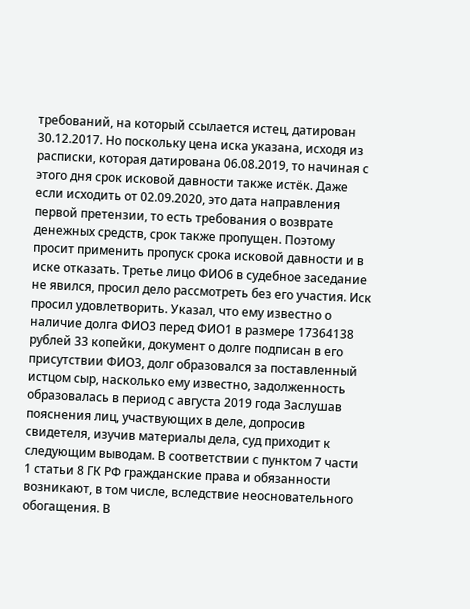требований, на который ссылается истец, датирован 30.12.2017. Но поскольку цена иска указана, исходя из расписки, которая датирована 06.08.2019, то начиная с этого дня срок исковой давности также истёк. Даже если исходить от 02.09.2020, это дата направления первой претензии, то есть требования о возврате денежных средств, срок также пропущен. Поэтому просит применить пропуск срока исковой давности и в иске отказать. Третье лицо ФИО6 в судебное заседание не явился, просил дело рассмотреть без его участия. Иск просил удовлетворить. Указал, что ему известно о наличие долга ФИО3 перед ФИО1 в размере 17364138 рублей 33 копейки, документ о долге подписан в его присутствии ФИО3, долг образовался за поставленный истцом сыр, насколько ему известно, задолженность образовалась в период с августа 2019 года Заслушав пояснения лиц, участвующих в деле, допросив свидетеля, изучив материалы дела, суд приходит к следующим выводам. В соответствии с пунктом 7 части 1 статьи 8 ГК РФ гражданские права и обязанности возникают, в том числе, вследствие неосновательного обогащения. В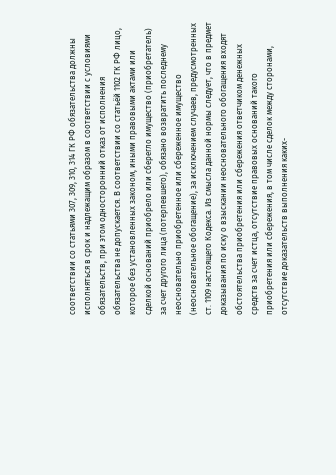соответствии со статьями 307, 309, 310, 314 ГК РФ обязательства должны исполняться в срок и надлежащим образом в соответствии с условиями обязательств, при этом односторонний отказ от исполнения обязательства не допускается. В соответствии со статьёй 1102 ГК РФ лицо, которое без установленных законом, иными правовыми актами или сделкой оснований приобрело или сберегло имущество (приобретатель) за счет другого лица (потерпевшего), обязано возвратить последнему неосновательно приобретенное или сбереженное имущество (неосновательное обогащение), за исключением случаев, предусмотренных ст. 1109 настоящего Кодекса. Из смысла данной нормы следует, что в предмет доказывания по иску о взыскании неосновательного обогащения входят обстоятельства приобретения или сбережения ответчиком денежных средств за счет истца, отсутствие правовых оснований такого приобретения или сбережения, в том числе сделок между сторонами, отсутствие доказательств выполнения каких-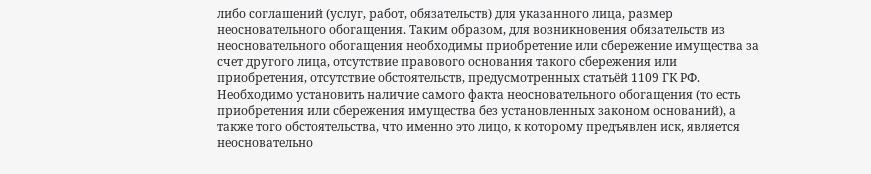либо соглашений (услуг, работ, обязательств) для указанного лица, размер неосновательного обогащения. Таким образом, для возникновения обязательств из неосновательного обогащения необходимы приобретение или сбережение имущества за счет другого лица, отсутствие правового основания такого сбережения или приобретения, отсутствие обстоятельств, предусмотренных статьёй 1109 ГК РФ. Необходимо установить наличие самого факта неосновательного обогащения (то есть приобретения или сбережения имущества без установленных законом оснований), а также того обстоятельства, что именно это лицо, к которому предъявлен иск, является неосновательно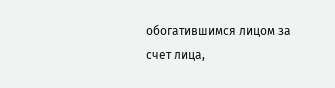обогатившимся лицом за счет лица,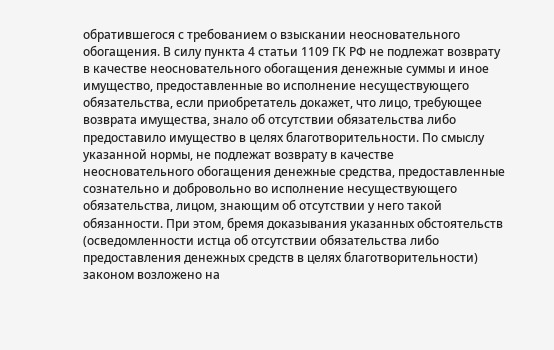обратившегося с требованием о взыскании неосновательного обогащения. В силу пункта 4 статьи 1109 ГК РФ не подлежат возврату в качестве неосновательного обогащения денежные суммы и иное имущество, предоставленные во исполнение несуществующего обязательства, если приобретатель докажет, что лицо, требующее возврата имущества, знало об отсутствии обязательства либо предоставило имущество в целях благотворительности. По смыслу указанной нормы, не подлежат возврату в качестве неосновательного обогащения денежные средства, предоставленные сознательно и добровольно во исполнение несуществующего обязательства, лицом, знающим об отсутствии у него такой обязанности. При этом, бремя доказывания указанных обстоятельств (осведомленности истца об отсутствии обязательства либо предоставления денежных средств в целях благотворительности) законом возложено на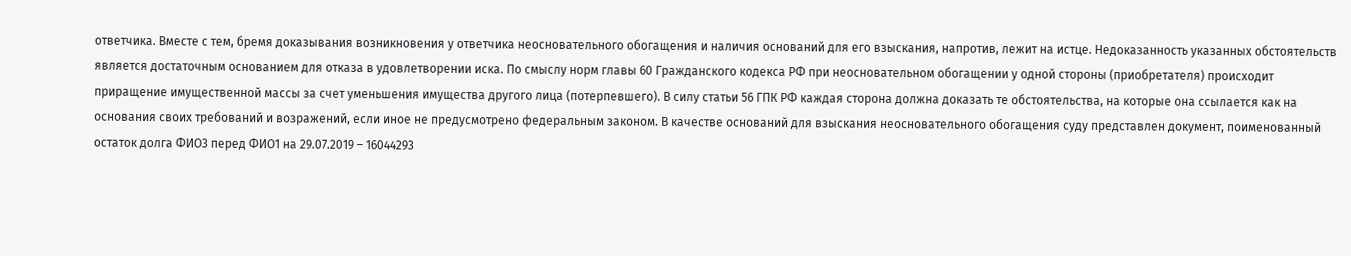ответчика. Вместе с тем, бремя доказывания возникновения у ответчика неосновательного обогащения и наличия оснований для его взыскания, напротив, лежит на истце. Недоказанность указанных обстоятельств является достаточным основанием для отказа в удовлетворении иска. По смыслу норм главы 60 Гражданского кодекса РФ при неосновательном обогащении у одной стороны (приобретателя) происходит приращение имущественной массы за счет уменьшения имущества другого лица (потерпевшего). В силу статьи 56 ГПК РФ каждая сторона должна доказать те обстоятельства, на которые она ссылается как на основания своих требований и возражений, если иное не предусмотрено федеральным законом. В качестве оснований для взыскания неосновательного обогащения суду представлен документ, поименованный остаток долга ФИО3 перед ФИО1 на 29.07.2019 – 16044293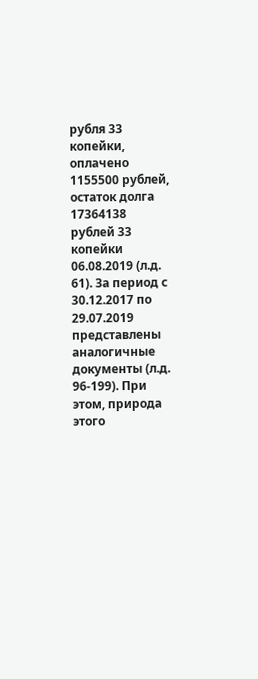рубля 33 копейки, оплачено 1155500 рублей, остаток долга 17364138 рублей 33 копейки 06.08.2019 (л.д. 61). За период с 30.12.2017 по 29.07.2019 представлены аналогичные документы (л.д. 96-199). При этом, природа этого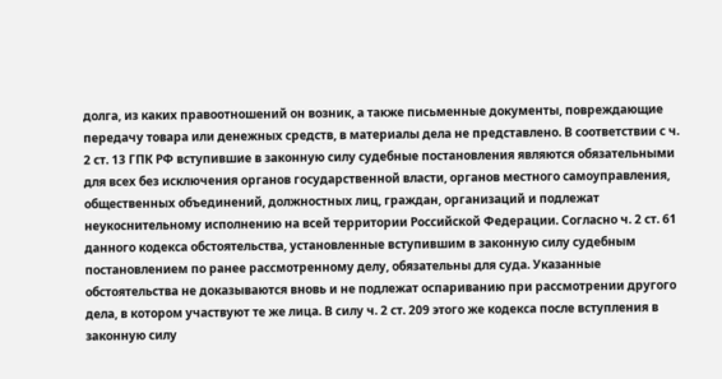долга, из каких правоотношений он возник, а также письменные документы, повреждающие передачу товара или денежных средств, в материалы дела не представлено. В соответствии с ч. 2 ст. 13 ГПК РФ вступившие в законную силу судебные постановления являются обязательными для всех без исключения органов государственной власти, органов местного самоуправления, общественных объединений, должностных лиц, граждан, организаций и подлежат неукоснительному исполнению на всей территории Российской Федерации. Согласно ч. 2 ст. 61 данного кодекса обстоятельства, установленные вступившим в законную силу судебным постановлением по ранее рассмотренному делу, обязательны для суда. Указанные обстоятельства не доказываются вновь и не подлежат оспариванию при рассмотрении другого дела, в котором участвуют те же лица. В силу ч. 2 ст. 209 этого же кодекса после вступления в законную силу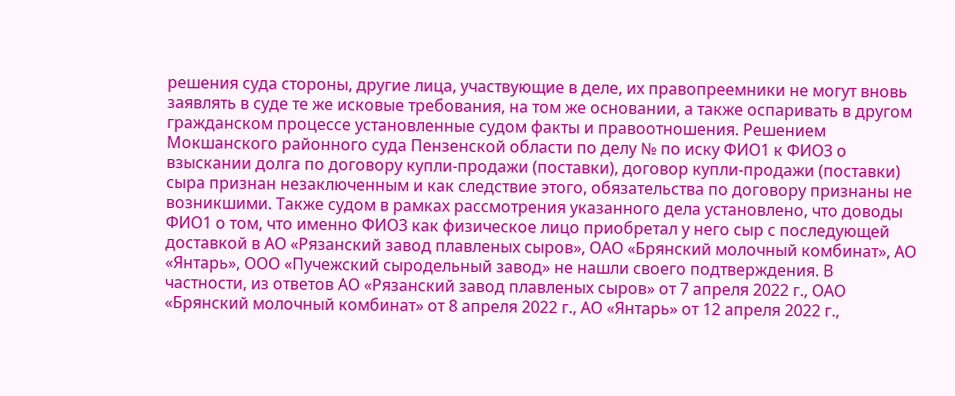решения суда стороны, другие лица, участвующие в деле, их правопреемники не могут вновь заявлять в суде те же исковые требования, на том же основании, а также оспаривать в другом гражданском процессе установленные судом факты и правоотношения. Решением Мокшанского районного суда Пензенской области по делу № по иску ФИО1 к ФИО3 о взыскании долга по договору купли-продажи (поставки), договор купли-продажи (поставки) сыра признан незаключенным и как следствие этого, обязательства по договору признаны не возникшими. Также судом в рамках рассмотрения указанного дела установлено, что доводы ФИО1 о том, что именно ФИО3 как физическое лицо приобретал у него сыр с последующей доставкой в АО «Рязанский завод плавленых сыров», ОАО «Брянский молочный комбинат», АО «Янтарь», ООО «Пучежский сыродельный завод» не нашли своего подтверждения. В частности, из ответов АО «Рязанский завод плавленых сыров» от 7 апреля 2022 г., ОАО «Брянский молочный комбинат» от 8 апреля 2022 г., АО «Янтарь» от 12 апреля 2022 г.,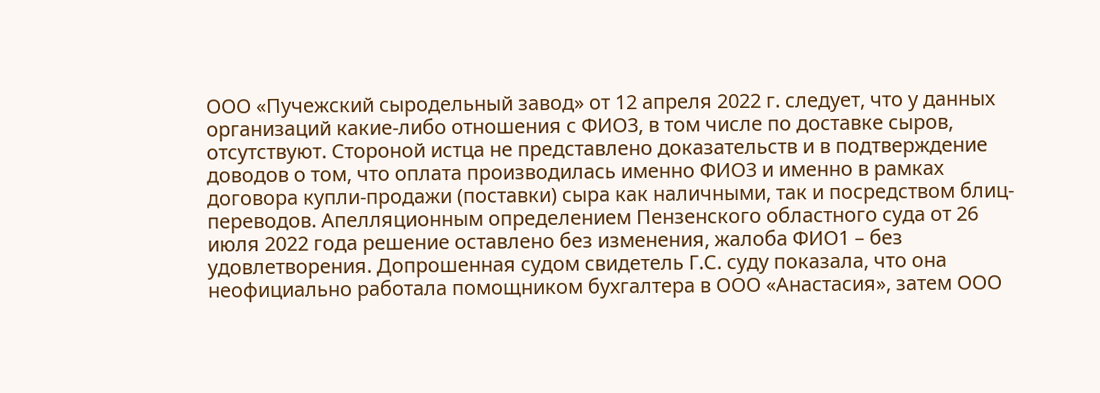ООО «Пучежский сыродельный завод» от 12 апреля 2022 г. следует, что у данных организаций какие-либо отношения с ФИО3, в том числе по доставке сыров, отсутствуют. Стороной истца не представлено доказательств и в подтверждение доводов о том, что оплата производилась именно ФИО3 и именно в рамках договора купли-продажи (поставки) сыра как наличными, так и посредством блиц-переводов. Апелляционным определением Пензенского областного суда от 26 июля 2022 года решение оставлено без изменения, жалоба ФИО1 – без удовлетворения. Допрошенная судом свидетель Г.С. суду показала, что она неофициально работала помощником бухгалтера в ООО «Анастасия», затем ООО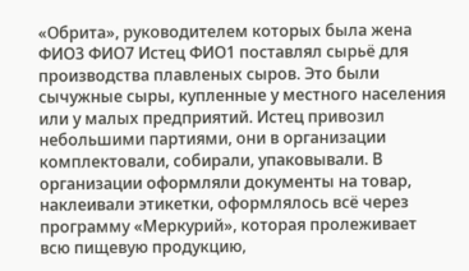«Обрита», руководителем которых была жена ФИО3 ФИО7 Истец ФИО1 поставлял сырьё для производства плавленых сыров. Это были сычужные сыры, купленные у местного населения или у малых предприятий. Истец привозил небольшими партиями, они в организации комплектовали, собирали, упаковывали. В организации оформляли документы на товар, наклеивали этикетки, оформлялось всё через программу «Меркурий», которая пролеживает всю пищевую продукцию,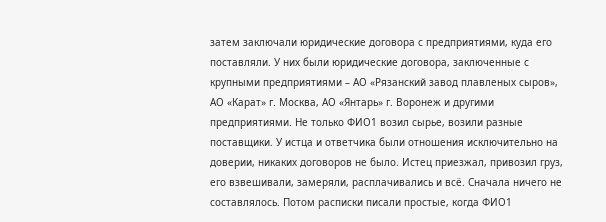затем заключали юридические договора с предприятиями, куда его поставляли. У них были юридические договора, заключенные с крупными предприятиями – АО «Рязанский завод плавленых сыров», АО «Карат» г. Москва, АО «Янтарь» г. Воронеж и другими предприятиями. Не только ФИО1 возил сырье, возили разные поставщики. У истца и ответчика были отношения исключительно на доверии, никаких договоров не было. Истец приезжал, привозил груз, его взвешивали, замеряли, расплачивались и всё. Сначала ничего не составлялось. Потом расписки писали простые, когда ФИО1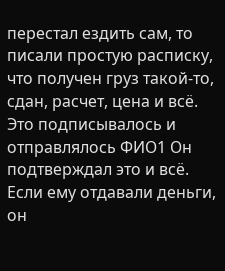перестал ездить сам, то писали простую расписку, что получен груз такой-то, сдан, расчет, цена и всё. Это подписывалось и отправлялось ФИО1 Он подтверждал это и всё. Если ему отдавали деньги, он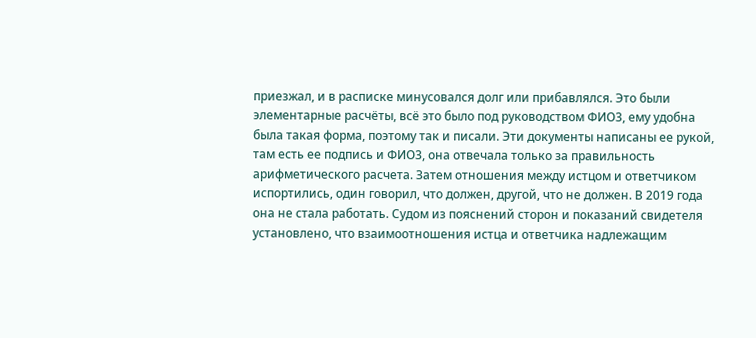приезжал, и в расписке минусовался долг или прибавлялся. Это были элементарные расчёты, всё это было под руководством ФИО3, ему удобна была такая форма, поэтому так и писали. Эти документы написаны ее рукой, там есть ее подпись и ФИО3, она отвечала только за правильность арифметического расчета. Затем отношения между истцом и ответчиком испортились, один говорил, что должен, другой, что не должен. В 2019 года она не стала работать. Судом из пояснений сторон и показаний свидетеля установлено, что взаимоотношения истца и ответчика надлежащим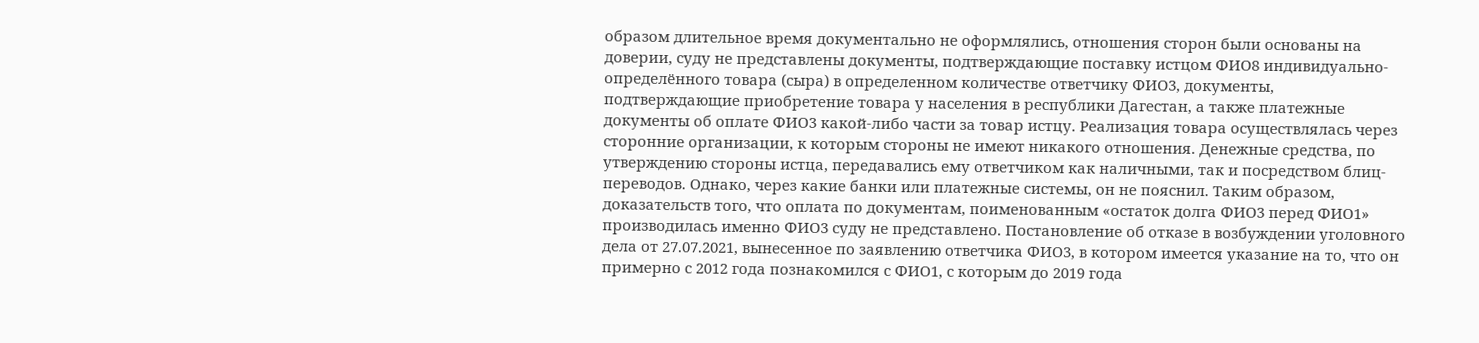образом длительное время документально не оформлялись, отношения сторон были основаны на доверии, суду не представлены документы, подтверждающие поставку истцом ФИО8 индивидуально-определённого товара (сыра) в определенном количестве ответчику ФИО3, документы, подтверждающие приобретение товара у населения в республики Дагестан, а также платежные документы об оплате ФИО3 какой-либо части за товар истцу. Реализация товара осуществлялась через сторонние организации, к которым стороны не имеют никакого отношения. Денежные средства, по утверждению стороны истца, передавались ему ответчиком как наличными, так и посредством блиц-переводов. Однако, через какие банки или платежные системы, он не пояснил. Таким образом, доказательств того, что оплата по документам, поименованным «остаток долга ФИО3 перед ФИО1» производилась именно ФИО3 суду не представлено. Постановление об отказе в возбуждении уголовного дела от 27.07.2021, вынесенное по заявлению ответчика ФИО3, в котором имеется указание на то, что он примерно с 2012 года познакомился с ФИО1, с которым до 2019 года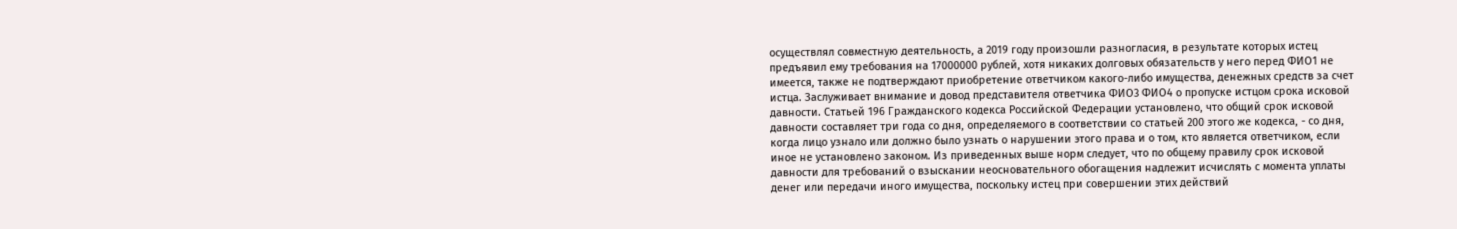осуществлял совместную деятельность, а 2019 году произошли разногласия, в результате которых истец предъявил ему требования на 17000000 рублей, хотя никаких долговых обязательств у него перед ФИО1 не имеется, также не подтверждают приобретение ответчиком какого-либо имущества, денежных средств за счет истца. Заслуживает внимание и довод представителя ответчика ФИО3 ФИО4 о пропуске истцом срока исковой давности. Статьей 196 Гражданского кодекса Российской Федерации установлено, что общий срок исковой давности составляет три года со дня, определяемого в соответствии со статьей 200 этого же кодекса, - со дня, когда лицо узнало или должно было узнать о нарушении этого права и о том, кто является ответчиком, если иное не установлено законом. Из приведенных выше норм следует, что по общему правилу срок исковой давности для требований о взыскании неосновательного обогащения надлежит исчислять с момента уплаты денег или передачи иного имущества, поскольку истец при совершении этих действий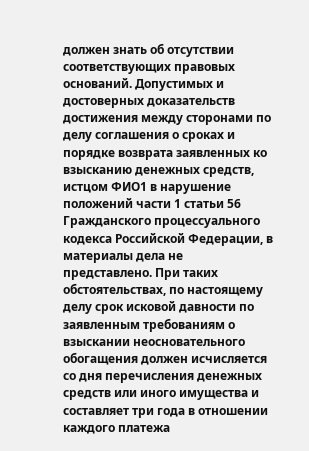должен знать об отсутствии соответствующих правовых оснований. Допустимых и достоверных доказательств достижения между сторонами по делу соглашения о сроках и порядке возврата заявленных ко взысканию денежных средств, истцом ФИО1 в нарушение положений части 1 статьи 56 Гражданского процессуального кодекса Российской Федерации, в материалы дела не представлено. При таких обстоятельствах, по настоящему делу срок исковой давности по заявленным требованиям о взыскании неосновательного обогащения должен исчисляется со дня перечисления денежных средств или иного имущества и составляет три года в отношении каждого платежа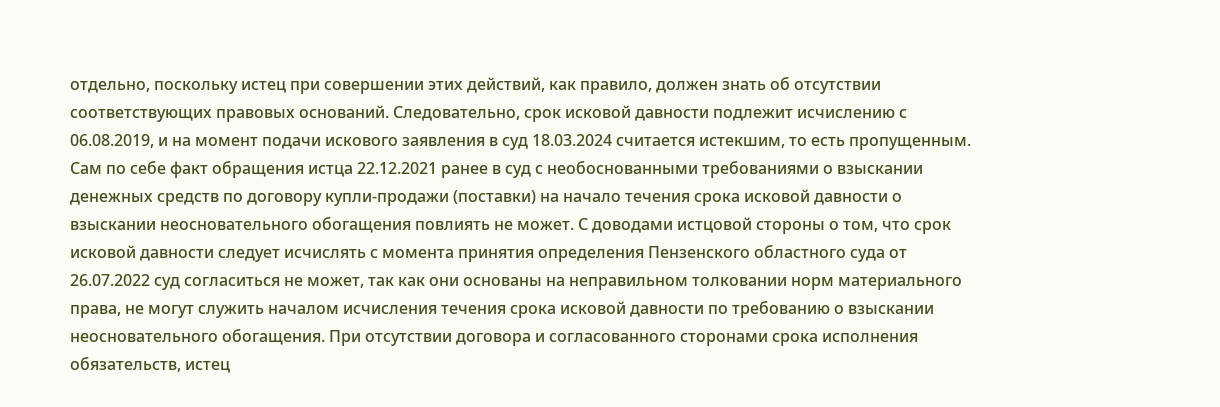отдельно, поскольку истец при совершении этих действий, как правило, должен знать об отсутствии соответствующих правовых оснований. Следовательно, срок исковой давности подлежит исчислению с 06.08.2019, и на момент подачи искового заявления в суд 18.03.2024 считается истекшим, то есть пропущенным. Сам по себе факт обращения истца 22.12.2021 ранее в суд с необоснованными требованиями о взыскании денежных средств по договору купли-продажи (поставки) на начало течения срока исковой давности о взыскании неосновательного обогащения повлиять не может. С доводами истцовой стороны о том, что срок исковой давности следует исчислять с момента принятия определения Пензенского областного суда от 26.07.2022 суд согласиться не может, так как они основаны на неправильном толковании норм материального права, не могут служить началом исчисления течения срока исковой давности по требованию о взыскании неосновательного обогащения. При отсутствии договора и согласованного сторонами срока исполнения обязательств, истец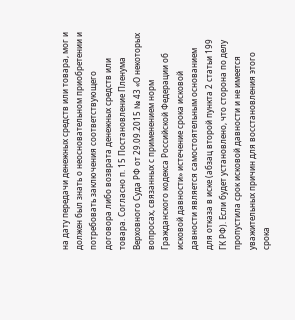на дату передачи денежных средств или товара, мог и должен был знать о неосновательном приобретении и потребовать заключения соответствующего договора либо возврата денежных средств или товара. Согласно п. 15 Постановление Пленума Верховного Суда РФ от 29.09.2015 № 43 «О некоторых вопросах, связанных с применением норм Гражданского кодекса Российской Федерации об исковой давности» истечение срока исковой давности является самостоятельным основанием для отказа в иске (абзац второй пункта 2 статьи 199 ГК РФ). Если будет установлено, что сторона по делу пропустила срок исковой давности и не имеется уважительных причин для восстановления этого срока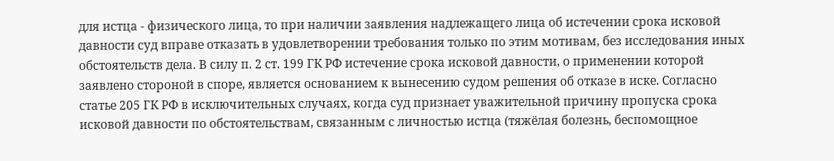для истца - физического лица, то при наличии заявления надлежащего лица об истечении срока исковой давности суд вправе отказать в удовлетворении требования только по этим мотивам, без исследования иных обстоятельств дела. В силу п. 2 ст. 199 ГК РФ истечение срока исковой давности, о применении которой заявлено стороной в споре, является основанием к вынесению судом решения об отказе в иске. Согласно статье 205 ГК РФ в исключительных случаях, когда суд признает уважительной причину пропуска срока исковой давности по обстоятельствам, связанным с личностью истца (тяжёлая болезнь, беспомощное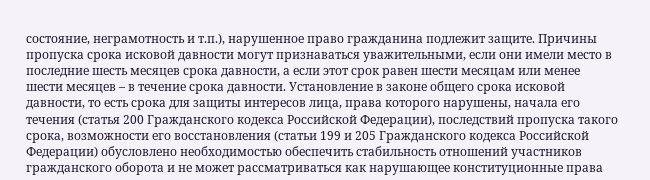состояние, неграмотность и т.п.), нарушенное право гражданина подлежит защите. Причины пропуска срока исковой давности могут признаваться уважительными, если они имели место в последние шесть месяцев срока давности, а если этот срок равен шести месяцам или менее шести месяцев – в течение срока давности. Установление в законе общего срока исковой давности, то есть срока для защиты интересов лица, права которого нарушены, начала его течения (статья 200 Гражданского кодекса Российской Федерации), последствий пропуска такого срока, возможности его восстановления (статьи 199 и 205 Гражданского кодекса Российской Федерации) обусловлено необходимостью обеспечить стабильность отношений участников гражданского оборота и не может рассматриваться как нарушающее конституционные права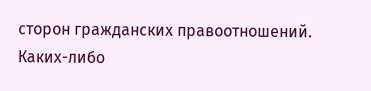сторон гражданских правоотношений. Каких-либо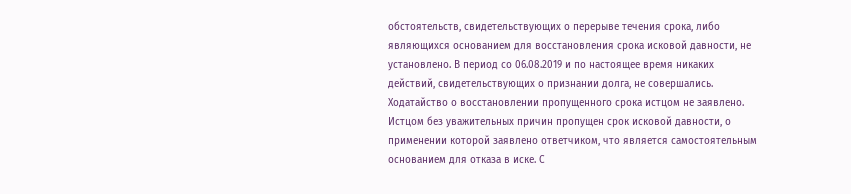обстоятельств, свидетельствующих о перерыве течения срока, либо являющихся основанием для восстановления срока исковой давности, не установлено. В период со 06.08.2019 и по настоящее время никаких действий, свидетельствующих о признании долга, не совершались. Ходатайство о восстановлении пропущенного срока истцом не заявлено. Истцом без уважительных причин пропущен срок исковой давности, о применении которой заявлено ответчиком, что является самостоятельным основанием для отказа в иске. С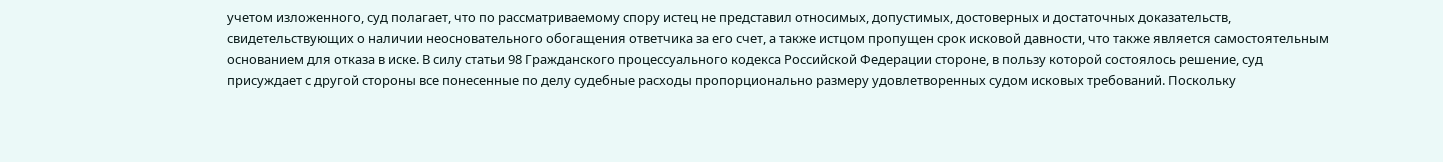учетом изложенного, суд полагает, что по рассматриваемому спору истец не представил относимых, допустимых, достоверных и достаточных доказательств, свидетельствующих о наличии неосновательного обогащения ответчика за его счет, а также истцом пропущен срок исковой давности, что также является самостоятельным основанием для отказа в иске. В силу статьи 98 Гражданского процессуального кодекса Российской Федерации стороне, в пользу которой состоялось решение, суд присуждает с другой стороны все понесенные по делу судебные расходы пропорционально размеру удовлетворенных судом исковых требований. Поскольку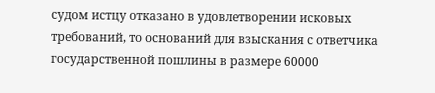судом истцу отказано в удовлетворении исковых требований, то оснований для взыскания с ответчика государственной пошлины в размере 60000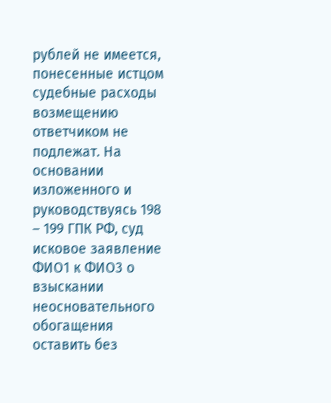рублей не имеется, понесенные истцом судебные расходы возмещению ответчиком не подлежат. На основании изложенного и руководствуясь 198 – 199 ГПК РФ, суд исковое заявление ФИО1 к ФИО3 о взыскании неосновательного обогащения оставить без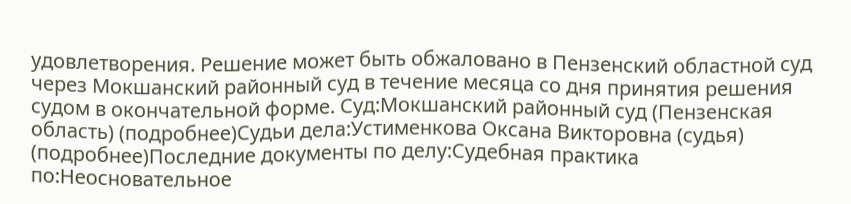удовлетворения. Решение может быть обжаловано в Пензенский областной суд через Мокшанский районный суд в течение месяца со дня принятия решения судом в окончательной форме. Суд:Мокшанский районный суд (Пензенская область) (подробнее)Судьи дела:Устименкова Оксана Викторовна (судья) (подробнее)Последние документы по делу:Судебная практика по:Неосновательное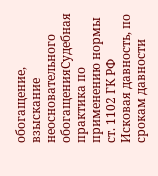обогащение, взыскание неосновательного обогащенияСудебная практика по применению нормы ст. 1102 ГК РФ Исковая давность, по срокам давности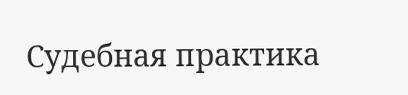Судебная практика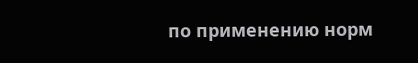по применению норм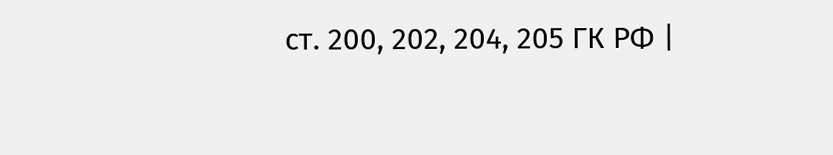ст. 200, 202, 204, 205 ГК РФ |